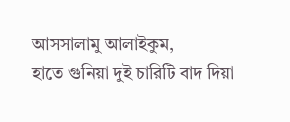আসসালামু আলাইকুম,
হাতে গুনিয়া দুই চারিটি বাদ দিয়া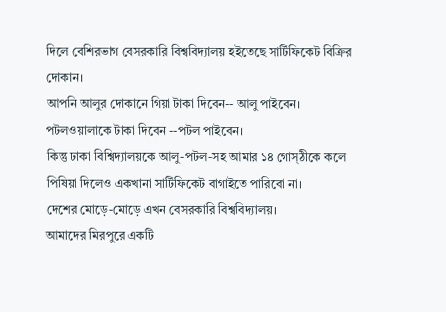দিলে বেশিরভাগ বেসরকারি বিশ্ববিদ্যালয় হইতেছে সার্টিফিকেট বিক্রির দোকান।
আপনি আলুর দোকানে গিয়া টাকা দিবেন-- আলু পাইবেন।
পটলওয়ালাকে টাকা দিবেন --পটল পাইবেন।
কিন্তু ঢাকা বিশ্বিদ্যালয়কে আলু-পটল-সহ আমার ১৪ গোস্ঠীকে কলে পিষিয়া দিলেও একখানা সার্টিফিকেট বাগাইতে পারিবো না।
দেশের মোড়ে-মোড়ে এখন বেসরকারি বিশ্ববিদ্যালয়।
আমাদের মিরপুরে একটি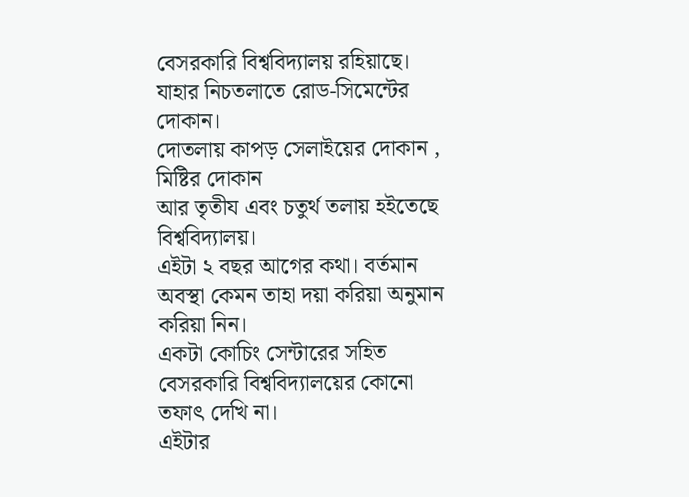বেসরকারি বিশ্ববিদ্যালয় রহিয়াছে। যাহার নিচতলাতে রোড-সিমেন্টের দোকান।
দোতলায় কাপড় সেলাইয়ের দোকান , মিষ্টির দোকান
আর তৃতীয এবং চতুর্থ তলায় হইতেছে বিশ্ববিদ্যালয়।
এইটা ২ বছর আগের কথা। বর্তমান অবস্থা কেমন তাহা দয়া করিয়া অনুমান করিয়া নিন।
একটা কোচিং সেন্টারের সহিত বেসরকারি বিশ্ববিদ্যালয়ের কোনো তফাৎ দেখি না।
এইটার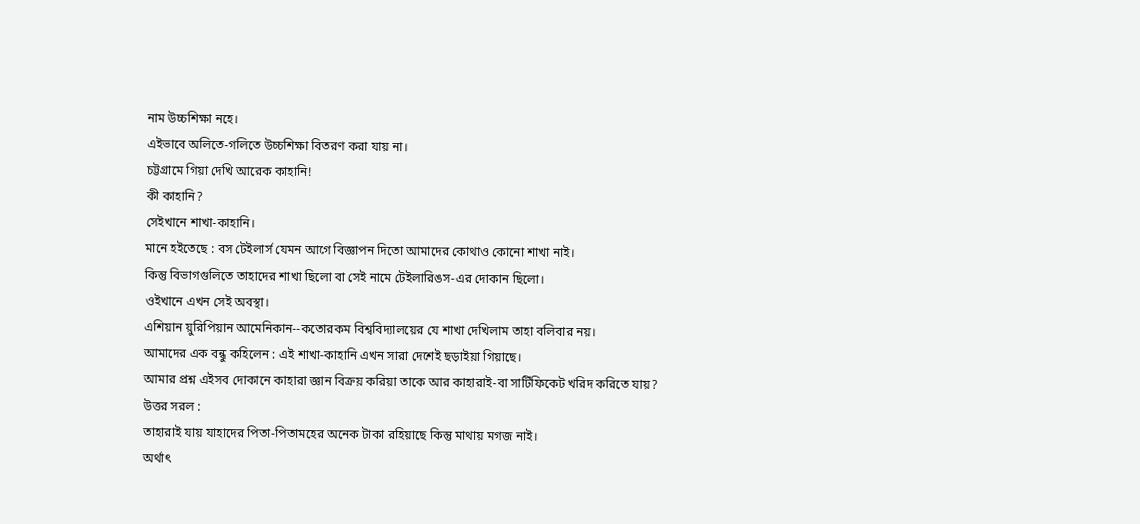নাম উচ্চশিক্ষা নহে।
এইভাবে অলিতে-গলিতে উচ্চশিক্ষা বিতরণ করা যায় না।
চট্টগ্রামে গিয়া দেখি আরেক কাহানি!
কী কাহানি?
সেইখানে শাখা-কাহানি।
মানে হইতেছে : বস টেইলার্স যেমন আগে বিজ্ঞাপন দিতো আমাদের কোথাও কোনো শাখা নাই।
কিন্তু বিভাগগুলিতে তাহাদের শাখা ছিলো বা সেই নামে টেইলারিঙস-এর দোকান ছিলো।
ওইখানে এখন সেই অবস্থা।
এশিয়ান য়ুরিপিয়ান আমেনিকান--কতোরকম বিশ্ববিদ্যালয়ের যে শাখা দেখিলাম তাহা বলিবার নয়।
আমাদের এক বন্ধু কহিলেন : এই শাখা-কাহানি এখন সারা দেশেই ছড়াইয়া গিয়াছে।
আমার প্রশ্ন এইসব দোকানে কাহারা জ্ঞান বিক্রয় করিয়া তাকে আর কাহারাই-বা সার্টিফিকেট খরিদ করিতে যায়?
উত্তর সরল :
তাহারাই যায় যাহাদের পিতা-পিতামহের অনেক টাকা রহিয়াছে কিন্তু মাথায় মগজ নাই।
অর্থাৎ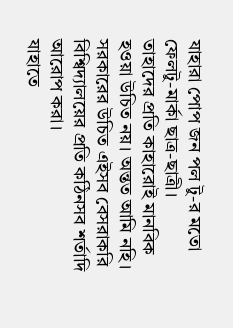যাহারা পোপ জন পল টু-র মতো ফেলটু-মার্কা ছাত্র-ছাত্রী।
তাহাদের প্রতি কাহারোই মানবিক হওয়া উচিত নয়। অন্তত আমি নহি।
সরকারের উচিত এইসব বেসরাকরি বিশ্বিদ্যালয়ের প্রতি কঠিনসব শর্তাদি আরোপ করা।
যাহাতে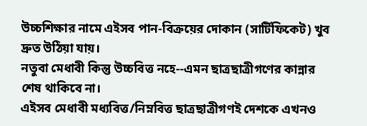উচ্চশিক্ষার নামে এইসব পান-বিক্রয়ের দোকান (সার্টিফিকেট) খুব দ্রুত উঠিয়া যায়।
নতুবা মেধাবী কিন্তু উচ্চবিত্ত নহে--এমন ছাত্রছাত্রীগণের কান্নার শেষ থাকিবে না।
এইসব মেধাবী মধ্যবিত্ত/নিম্নবিত্ত ছাত্রছাত্রীগণই দেশকে এখনও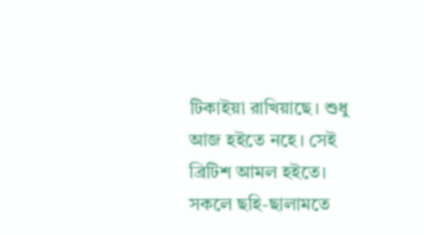টিকাইয়া রাখিয়াছে। শুধু আজ হইতে নহে। সেই ব্রিটিশ আমল হইতে।
সকলে ছহি-ছালামতে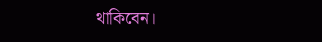থাকিবেন।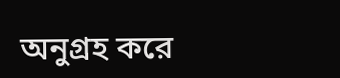অনুগ্রহ করে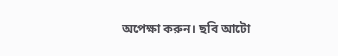অপেক্ষা করুন। ছবি আটো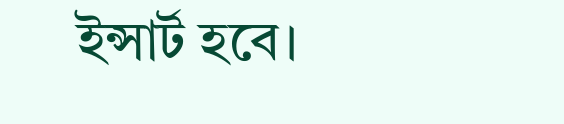ইন্সার্ট হবে।